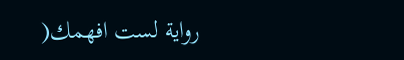رواية لست افهمك(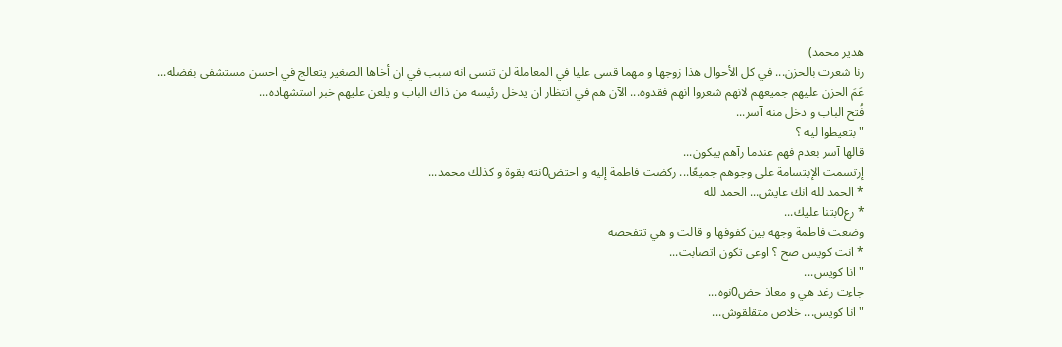هدير محمد)
رنا شعرت بالحزن... في كل الأحوال هذا زوجها و مهما قسى عليا في المعاملة لن تنسى انه سبب في ان أخاها الصغير يتعالج في احسن مستشفى بفضله...
عَمَ الحزن عليهم جميعهم لانهم شعروا انهم فقدوه... الآن هم في انتظار ان يدخل رئيسه من ذاك الباب و يلعن عليهم خبر استشهاده...
فُتح الباب و دخل منه آسر...
" بتعيطوا ليه ؟
قالها آسر بعدم فهم عندما رآهم يبكون...
إرتسمت الإبتسامة على وجوهم جميعًا... ركضت فاطمة إليه و احتض0نته بقوة و كذلك محمد...
* الحمد لله انك عايش... الحمد لله
* رع0بتنا عليك...
وضعت فاطمة وجهه بين كفوفها و قالت و هي تتفحصه
* انت كويس صح ؟ اوعى تكون اتصابت...
" انا كويس...
جاءت رغد هي و معاذ حض0نوه...
" انا كويس... خلاص متقلقوش...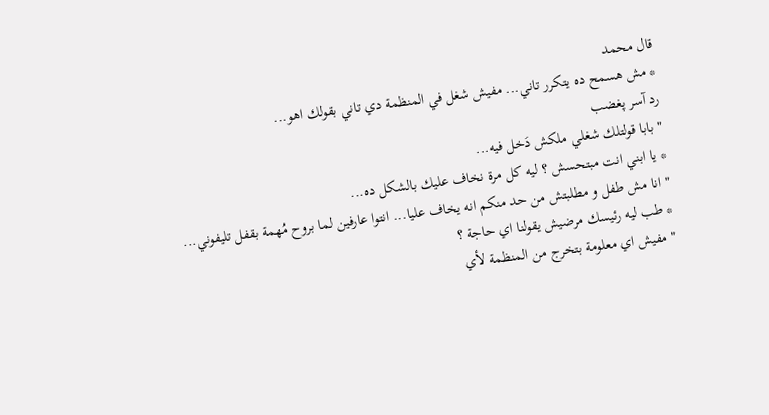قال محمد
* مش هسمح ده يتكرر تاني... مفيش شغل في المنظمة دي تاني بقولك اهو...
رد آسر پغضب
" بابا قولتلك شغلي ملكش دَخل فيه...
* يا ابني انت مبتحسش ؟ ليه كل مرة نخاف عليك بالشكل ده...
" انا مش طفل و مطلبتش من حد منكم انه يخاف عليا... انتوا عارفين لما بروح مُهمة بقفل تليفوني...
* طب ليه رئيسك مرضيش يقولنا اي حاجة ؟
" مفيش اي معلومة بتخرج من المنظمة لأي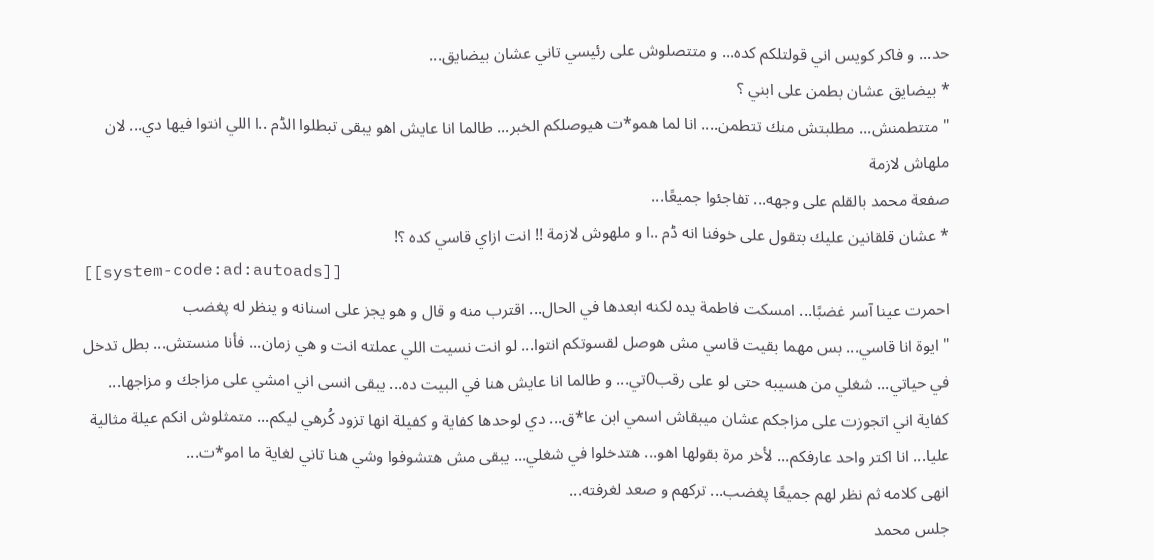حد... و فاكر كويس اني قولتلكم كده... و متتصلوش على رئيسي تاني عشان بيضايق...
* بيضايق عشان بطمن على ابني ؟
" متتطمنش... مطلبتش منك تتطمن.... انا لما همو*ت هيوصلكم الخبر... طالما انا عايش اهو يبقى تبطلوا الڈم ..ا اللي انتوا فيها دي... لان ملهاش لازمة
صفعة محمد بالقلم على وجهه... تفاجئوا جميعًا...
* عشان قلقانين عليك بتقول على خوفنا انه ڈم ..ا و ملهوش لازمة !! انت ازاي قاسي كده ؟!
[[system-code:ad:autoads]]
احمرت عينا آسر غضبًا... امسكت فاطمة يده لكنه ابعدها في الحال... اقترب منه و قال و هو يجز على اسنانه و ينظر له پغضب
" ايوة انا قاسي... بس مهما بقيت قاسي مش هوصل لقسوتكم انتوا... لو انت نسيت اللي عملته انت و هي زمان... فأنا منستش... بطل تدخل في حياتي... شغلي من هسيبه حتى لو على رقب0تي... و طالما انا عايش هنا في البيت ده... يبقى انسى اني امشي على مزاجك و مزاجها... كفاية اني اتجوزت على مزاجكم عشان ميبقاش اسمي ابن عا*ق... دي لوحدها كفاية و كفيلة انها تزود كُرهي ليكم... متمثلوش انكم عيلة مثالية عليا... انا اكتر واحد عارفكم... لأخر مرة بقولها اهو... هتدخلوا في شغلي... يبقى مش هتشوفوا وشي هنا تاني لغاية ما امو*ت...
انهى كلامه ثم نظر لهم جميعًا پغضب... تركهم و صعد لغرفته...
جلس محمد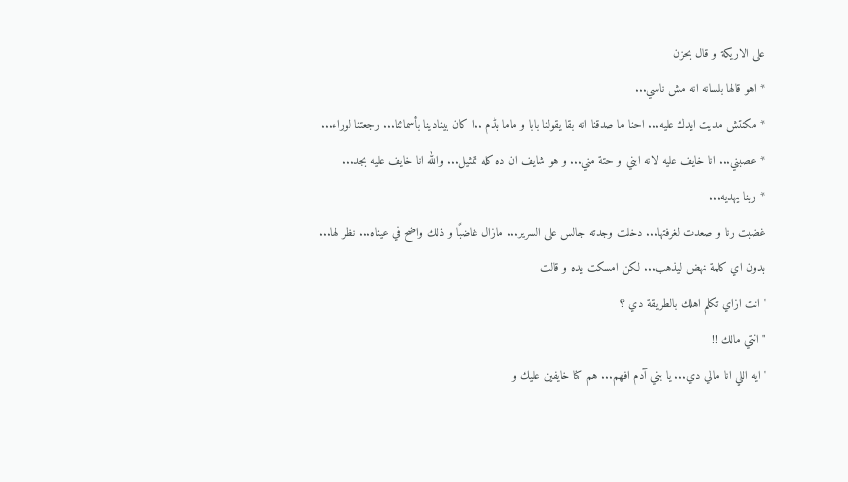على الاريكة و قال بحزن
* اهو قالها بلسانه انه مش ناسي...
* مكنتش مديت ايدك عليه... احنا ما صدقنا انه بقا يقولنا بابا و ماما بڈم ..ا كان بينادينا بأسمائنا... رجعتنا لوراء...
* عصبني... انا خايف عليه لانه ابني و حتة مني... و هو شايف ان ده كله تمثيل... والله انا خايف عليه بجد...
* ربنا يهديه...
غضبت رنا و صعدت لغرفتها... دخلت وجدته جالس على السرير... مازال غاضبًا و ذلك واضح في عيناه... نظر لها... بدون اي كلمة نهض ليذهب... لكن امسكت يده و قالت
' انت ازاي تكلم اهلك بالطريقة دي ؟
" انتي مالك !!
' ايه اللي انا مالي دي... يا بني آدم افهم... هم كنا خايفين عليك و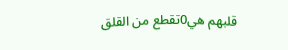قلبهم هي0تقطع من القلق